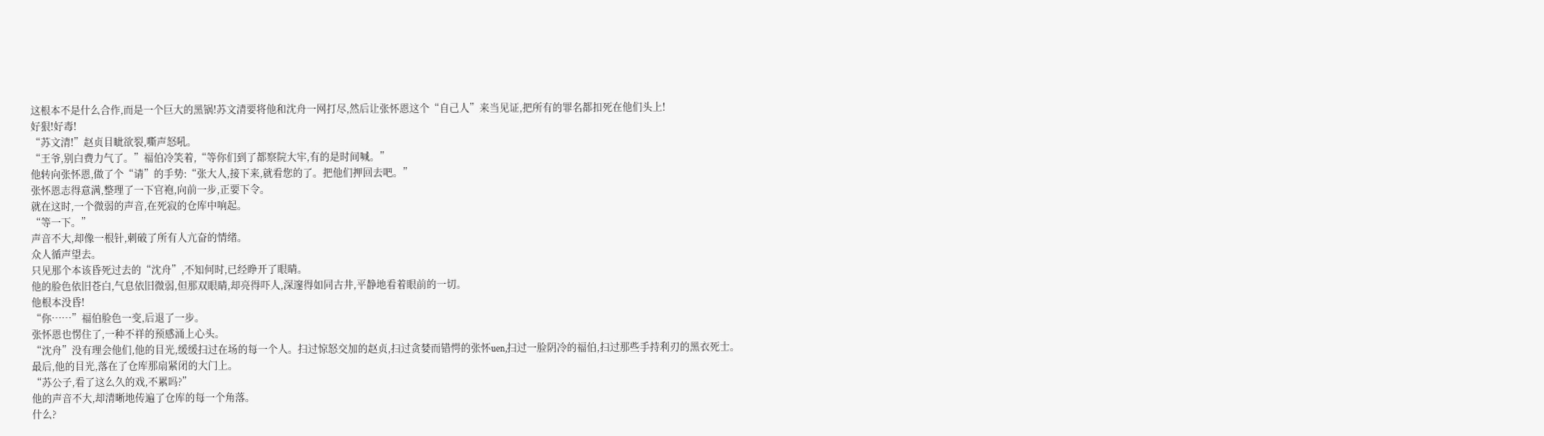这根本不是什么合作,而是一个巨大的黑锅!苏文清要将他和沈舟一网打尽,然后让张怀恩这个“自己人”来当见证,把所有的罪名都扣死在他们头上!
好狠!好毒!
“苏文清!”赵贞目眦欲裂,嘶声怒吼。
“王爷,别白费力气了。”福伯冷笑着,“等你们到了都察院大牢,有的是时间喊。”
他转向张怀恩,做了个“请”的手势:“张大人,接下来,就看您的了。把他们押回去吧。”
张怀恩志得意满,整理了一下官袍,向前一步,正要下令。
就在这时,一个微弱的声音,在死寂的仓库中响起。
“等一下。”
声音不大,却像一根针,刺破了所有人亢奋的情绪。
众人循声望去。
只见那个本该昏死过去的“沈舟”,不知何时,已经睁开了眼睛。
他的脸色依旧苍白,气息依旧微弱,但那双眼睛,却亮得吓人,深邃得如同古井,平静地看着眼前的一切。
他根本没昏!
“你……”福伯脸色一变,后退了一步。
张怀恩也愣住了,一种不祥的预感涌上心头。
“沈舟”没有理会他们,他的目光,缓缓扫过在场的每一个人。扫过惊怒交加的赵贞,扫过贪婪而错愕的张怀uen,扫过一脸阴冷的福伯,扫过那些手持利刃的黑衣死士。
最后,他的目光,落在了仓库那扇紧闭的大门上。
“苏公子,看了这么久的戏,不累吗?”
他的声音不大,却清晰地传遍了仓库的每一个角落。
什么?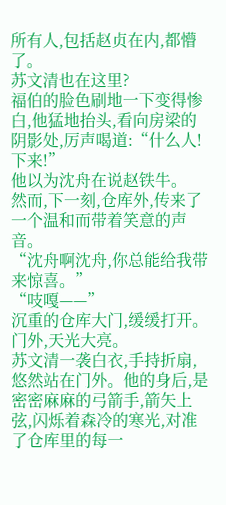所有人,包括赵贞在内,都懵了。
苏文清也在这里?
福伯的脸色刷地一下变得惨白,他猛地抬头,看向房梁的阴影处,厉声喝道:“什么人!下来!”
他以为沈舟在说赵铁牛。
然而,下一刻,仓库外,传来了一个温和而带着笑意的声音。
“沈舟啊沈舟,你总能给我带来惊喜。”
“吱嘎——”
沉重的仓库大门,缓缓打开。
门外,天光大亮。
苏文清一袭白衣,手持折扇,悠然站在门外。他的身后,是密密麻麻的弓箭手,箭矢上弦,闪烁着森冷的寒光,对准了仓库里的每一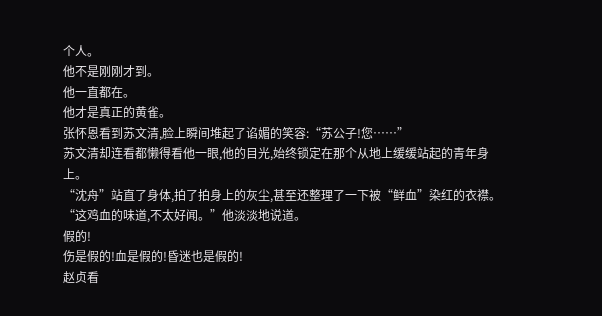个人。
他不是刚刚才到。
他一直都在。
他才是真正的黄雀。
张怀恩看到苏文清,脸上瞬间堆起了谄媚的笑容:“苏公子!您……”
苏文清却连看都懒得看他一眼,他的目光,始终锁定在那个从地上缓缓站起的青年身上。
“沈舟”站直了身体,拍了拍身上的灰尘,甚至还整理了一下被“鲜血”染红的衣襟。
“这鸡血的味道,不太好闻。”他淡淡地说道。
假的!
伤是假的!血是假的!昏迷也是假的!
赵贞看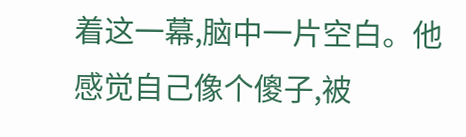着这一幕,脑中一片空白。他感觉自己像个傻子,被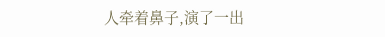人牵着鼻子,演了一出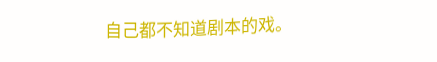自己都不知道剧本的戏。